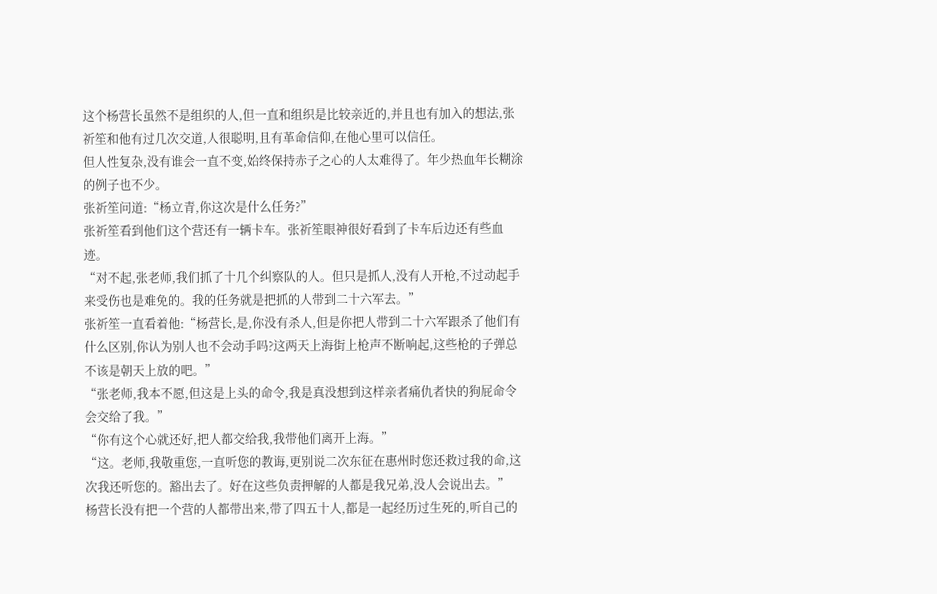这个杨营长虽然不是组织的人,但一直和组织是比较亲近的,并且也有加入的想法,张祈笙和他有过几次交道,人很聪明,且有革命信仰,在他心里可以信任。
但人性复杂,没有谁会一直不变,始终保持赤子之心的人太难得了。年少热血年长糊涂的例子也不少。
张祈笙问道:“杨立青,你这次是什么任务?”
张祈笙看到他们这个营还有一辆卡车。张祈笙眼神很好看到了卡车后边还有些血迹。
“对不起,张老师,我们抓了十几个纠察队的人。但只是抓人,没有人开枪,不过动起手来受伤也是难免的。我的任务就是把抓的人带到二十六军去。”
张祈笙一直看着他:“杨营长,是,你没有杀人,但是你把人带到二十六军跟杀了他们有什么区别,你认为别人也不会动手吗?这两天上海街上枪声不断响起,这些枪的子弹总不该是朝天上放的吧。”
“张老师,我本不愿,但这是上头的命令,我是真没想到这样亲者痛仇者快的狗屁命令会交给了我。”
“你有这个心就还好,把人都交给我,我带他们离开上海。”
“这。老师,我敬重您,一直听您的教诲,更别说二次东征在惠州时您还救过我的命,这次我还听您的。豁出去了。好在这些负责押解的人都是我兄弟,没人会说出去。”
杨营长没有把一个营的人都带出来,带了四五十人,都是一起经历过生死的,听自己的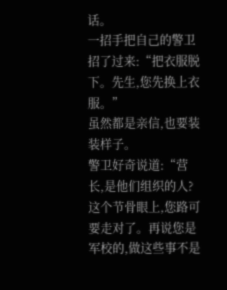话。
一招手把自己的警卫招了过来:“把衣服脱下。先生,您先换上衣服。”
虽然都是亲信,也要装装样子。
警卫好奇说道:“营长,是他们组织的人?这个节骨眼上,您路可要走对了。再说您是军校的,做这些事不是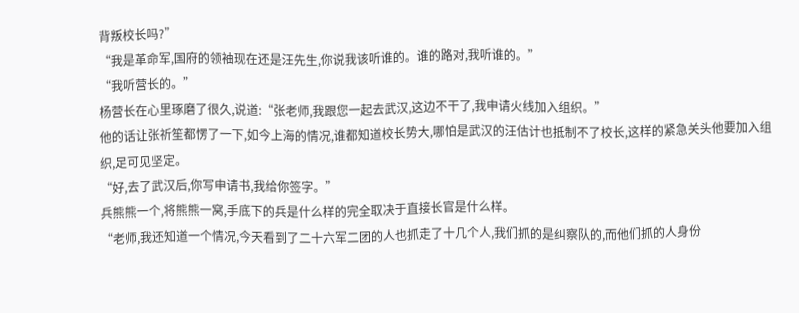背叛校长吗?”
“我是革命军,国府的领袖现在还是汪先生,你说我该听谁的。谁的路对,我听谁的。”
“我听营长的。”
杨营长在心里琢磨了很久,说道:“张老师,我跟您一起去武汉,这边不干了,我申请火线加入组织。”
他的话让张祈笙都愣了一下,如今上海的情况,谁都知道校长势大,哪怕是武汉的汪估计也抵制不了校长,这样的紧急关头他要加入组织,足可见坚定。
“好,去了武汉后,你写申请书,我给你签字。”
兵熊熊一个,将熊熊一窝,手底下的兵是什么样的完全取决于直接长官是什么样。
“老师,我还知道一个情况,今天看到了二十六军二团的人也抓走了十几个人,我们抓的是纠察队的,而他们抓的人身份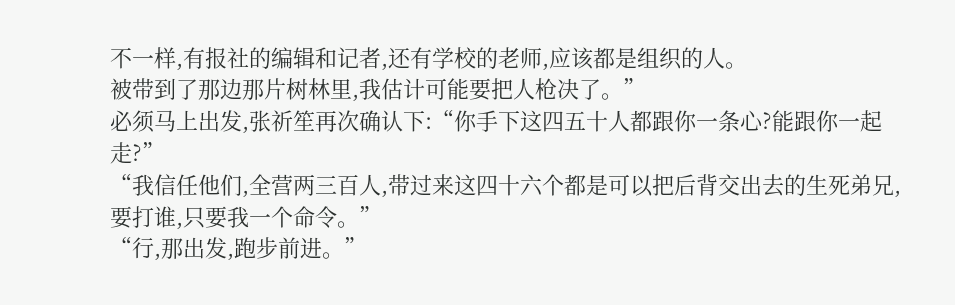不一样,有报社的编辑和记者,还有学校的老师,应该都是组织的人。
被带到了那边那片树林里,我估计可能要把人枪决了。”
必须马上出发,张祈笙再次确认下:“你手下这四五十人都跟你一条心?能跟你一起走?”
“我信任他们,全营两三百人,带过来这四十六个都是可以把后背交出去的生死弟兄,要打谁,只要我一个命令。”
“行,那出发,跑步前进。”